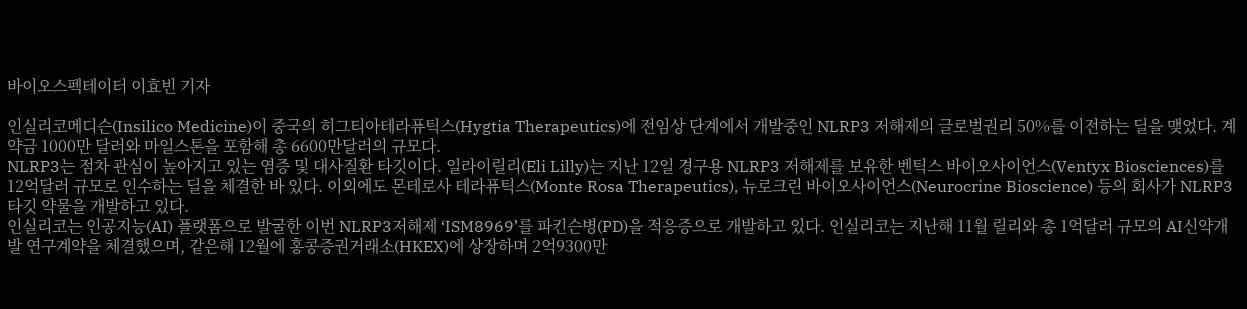바이오스펙테이터 이효빈 기자

인실리코메디슨(Insilico Medicine)이 중국의 히그티아테라퓨틱스(Hygtia Therapeutics)에 전임상 단계에서 개발중인 NLRP3 저해제의 글로벌권리 50%를 이전하는 딜을 맺었다. 계약금 1000만 달러와 마일스톤을 포함해 총 6600만달러의 규모다.
NLRP3는 점차 관심이 높아지고 있는 염증 및 대사질환 타깃이다. 일라이릴리(Eli Lilly)는 지난 12일 경구용 NLRP3 저해제를 보유한 벤틱스 바이오사이언스(Ventyx Biosciences)를 12억달러 규모로 인수하는 딜을 체결한 바 있다. 이외에도 몬테로사 테라퓨틱스(Monte Rosa Therapeutics), 뉴로크린 바이오사이언스(Neurocrine Bioscience) 등의 회사가 NLRP3 타깃 약물을 개발하고 있다.
인실리코는 인공지능(AI) 플랫폼으로 발굴한 이번 NLRP3저해제 ‘ISM8969’를 파킨슨병(PD)을 적응증으로 개발하고 있다. 인실리코는 지난해 11월 릴리와 총 1억달러 규모의 AI신약개발 연구계약을 체결했으며, 같은해 12월에 홍콩증권거래소(HKEX)에 상장하며 2억9300만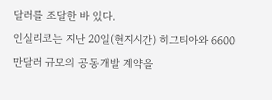달러를 조달한 바 있다.
인실리코는 지난 20일(현지시간) 히그티아와 6600만달러 규모의 공동개발 계약을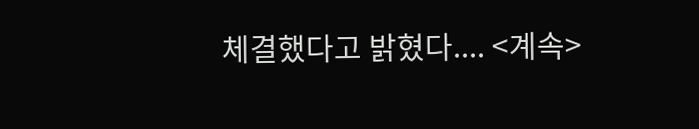체결했다고 밝혔다.... <계속>